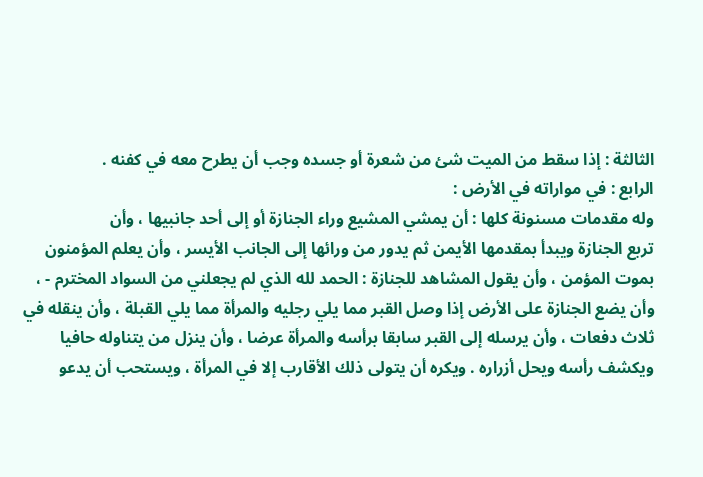الثالثة : إذا سقط من الميت شئ من شعرة أو جسده وجب أن يطرح معه في كفنه .
الرابع : في مواراته في الأرض :
وله مقدمات مسنونة كلها : أن يمشي المشيع وراء الجنازة أو إلى أحد جانبيها ، وأن
تربع الجنازة ويبدأ بمقدمها الأيمن ثم يدور من ورائها إلى الجانب الأيسر ، وأن يعلم المؤمنون
بموت المؤمن ، وأن يقول المشاهد للجنازة : الحمد لله الذي لم يجعلني من السواد المخترم - ،
وأن يضع الجنازة على الأرض إذا وصل القبر مما يلي رجليه والمرأة مما يلي القبلة ، وأن ينقله في
ثلاث دفعات ، وأن يرسله إلى القبر سابقا برأسه والمرأة عرضا ، وأن ينزل من يتناوله حافيا
ويكشف رأسه ويحل أزراره . ويكره أن يتولى ذلك الأقارب إلا في المرأة ، ويستحب أن يدعو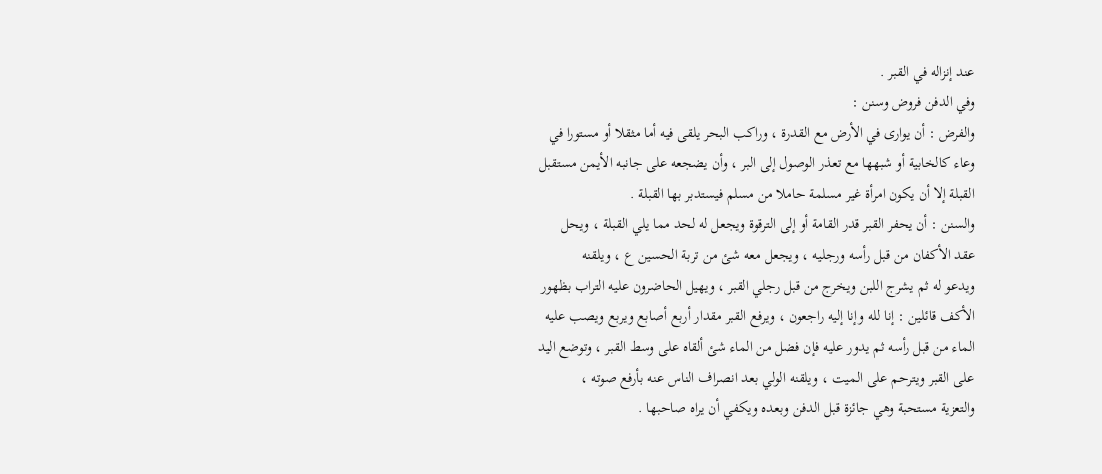عند إنزاله في القبر .
وفي الدفن فروض وسنن :
والفرض : أن يوارى في الأرض مع القدرة ، وراكب البحر يلقى فيه أما مثقلا أو مستورا في
وعاء كالخابية أو شبهها مع تعذر الوصول إلى البر ، وأن يضجعه على جانبه الأيمن مستقبل
القبلة إلا أن يكون امرأة غير مسلمة حاملا من مسلم فيستدبر بها القبلة .
والسنن : أن يحفر القبر قدر القامة أو إلى الترقوة ويجعل له لحد مما يلي القبلة ، ويحل
عقد الأكفان من قبل رأسه ورجليه ، ويجعل معه شئ من تربة الحسين ع ، ويلقنه
ويدعو له ثم يشرج اللبن ويخرج من قبل رجلي القبر ، ويهيل الحاضرون عليه التراب بظهور
الأكف قائلين : إنا لله وإنا إليه راجعون ، ويرفع القبر مقدار أربع أصابع ويربع ويصب عليه
الماء من قبل رأسه ثم يدور عليه فإن فضل من الماء شئ ألقاه على وسط القبر ، وتوضع اليد
على القبر ويترحم على الميت ، ويلقنه الولي بعد انصراف الناس عنه بأرفع صوته ،
والتعزية مستحبة وهي جائزة قبل الدفن وبعده ويكفي أن يراه صاحبها .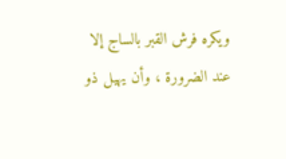ويكره فرش القبر بالساج إلا عند الضرورة ، وأن يهيل ذو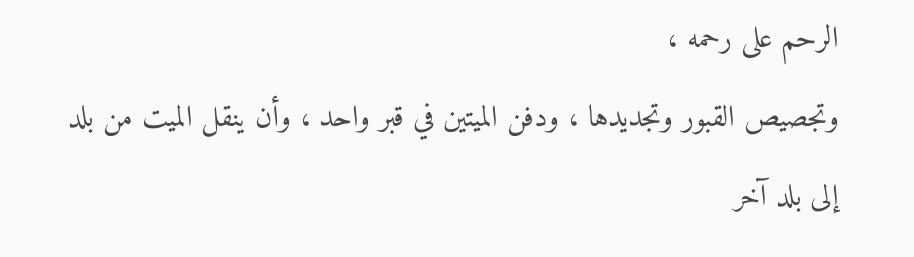الرحم على رحمه ،
وتجصيص القبور وتجديدها ، ودفن الميتين في قبر واحد ، وأن ينقل الميت من بلد
إلى بلد آخر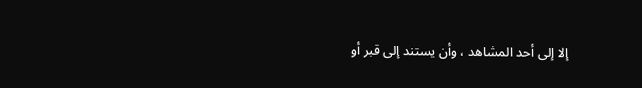إلا إلى أحد المشاهد ، وأن يستند إلى قبر أو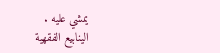يمشي عليه .
الينابيع الفقهية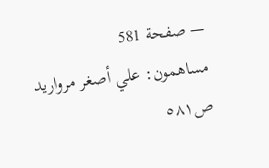— صفحة 581
مساهمون: علي أصغر مرواريد
ص٥٨١